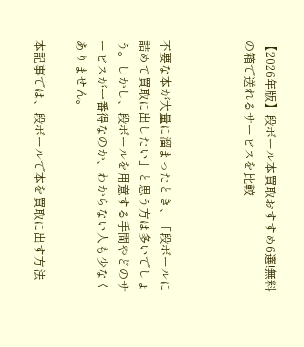【2026年版】段ボール本買取おすすめ6選!無料の箱で送れるサービスを比較



不要な本が大量に溜まったとき、「段ボールに詰めて買取に出したい」と思う方は多いでしょう。しかし、段ボールを用意する手間やどのサービスが一番得なのか、わからない人も少なくありません。

本記事では、段ボールで本を買取に出す方法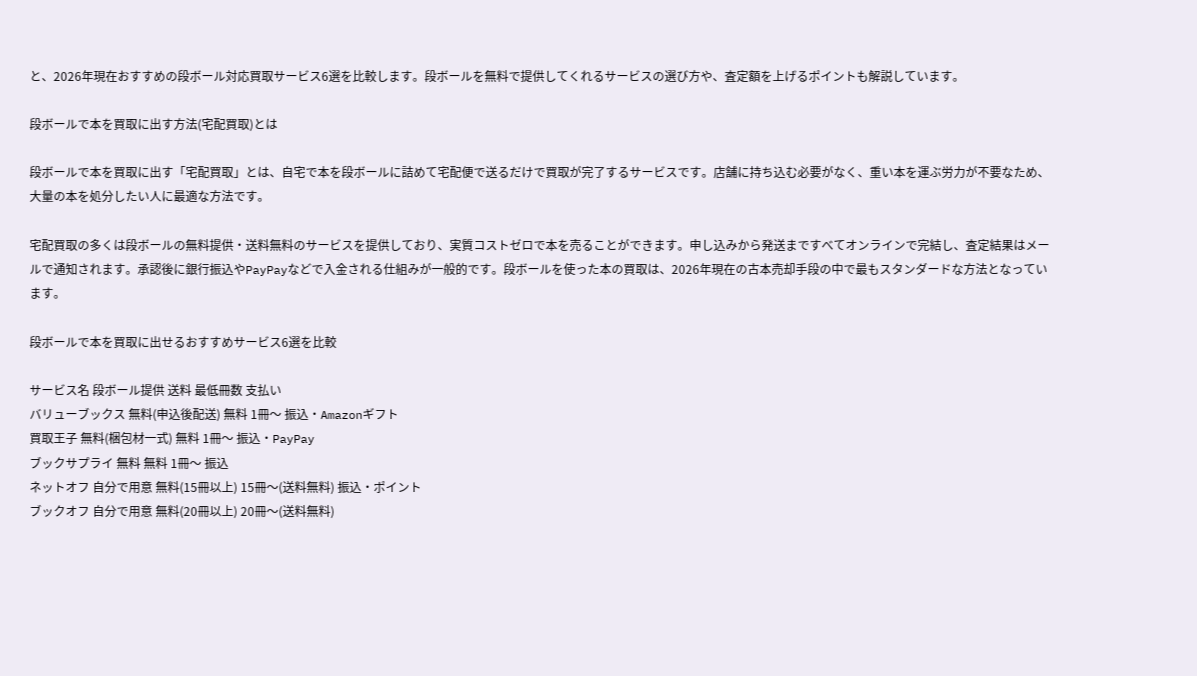と、2026年現在おすすめの段ボール対応買取サービス6選を比較します。段ボールを無料で提供してくれるサービスの選び方や、査定額を上げるポイントも解説しています。

段ボールで本を買取に出す方法(宅配買取)とは

段ボールで本を買取に出す「宅配買取」とは、自宅で本を段ボールに詰めて宅配便で送るだけで買取が完了するサービスです。店舗に持ち込む必要がなく、重い本を運ぶ労力が不要なため、大量の本を処分したい人に最適な方法です。

宅配買取の多くは段ボールの無料提供・送料無料のサービスを提供しており、実質コストゼロで本を売ることができます。申し込みから発送まですべてオンラインで完結し、査定結果はメールで通知されます。承認後に銀行振込やPayPayなどで入金される仕組みが一般的です。段ボールを使った本の買取は、2026年現在の古本売却手段の中で最もスタンダードな方法となっています。

段ボールで本を買取に出せるおすすめサービス6選を比較

サービス名 段ボール提供 送料 最低冊数 支払い
バリューブックス 無料(申込後配送) 無料 1冊〜 振込・Amazonギフト
買取王子 無料(梱包材一式) 無料 1冊〜 振込・PayPay
ブックサプライ 無料 無料 1冊〜 振込
ネットオフ 自分で用意 無料(15冊以上) 15冊〜(送料無料) 振込・ポイント
ブックオフ 自分で用意 無料(20冊以上) 20冊〜(送料無料)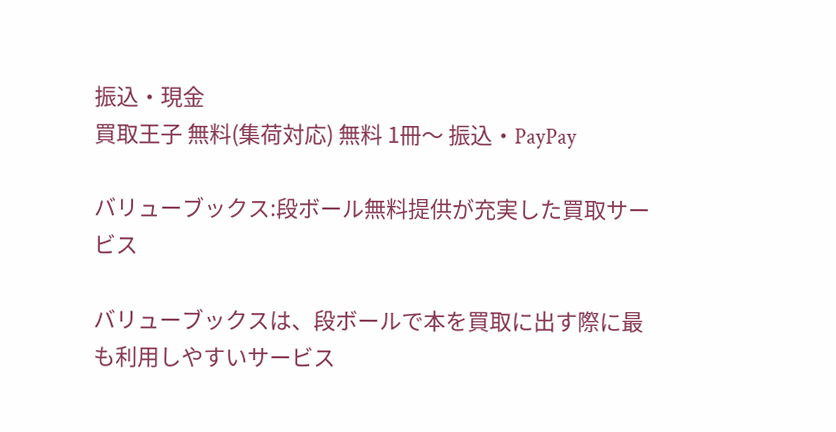振込・現金
買取王子 無料(集荷対応) 無料 1冊〜 振込・PayPay

バリューブックス:段ボール無料提供が充実した買取サービス

バリューブックスは、段ボールで本を買取に出す際に最も利用しやすいサービス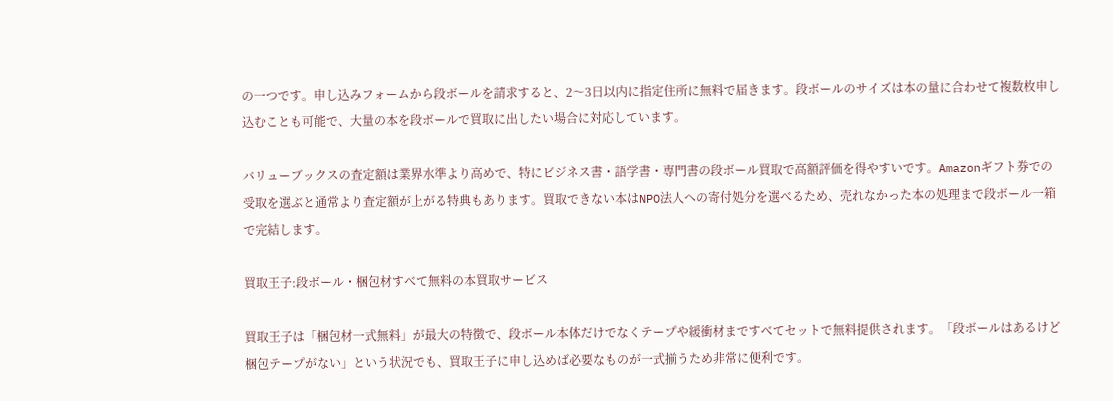の一つです。申し込みフォームから段ボールを請求すると、2〜3日以内に指定住所に無料で届きます。段ボールのサイズは本の量に合わせて複数枚申し込むことも可能で、大量の本を段ボールで買取に出したい場合に対応しています。

バリューブックスの査定額は業界水準より高めで、特にビジネス書・語学書・専門書の段ボール買取で高額評価を得やすいです。Amazonギフト券での受取を選ぶと通常より査定額が上がる特典もあります。買取できない本はNPO法人への寄付処分を選べるため、売れなかった本の処理まで段ボール一箱で完結します。

買取王子:段ボール・梱包材すべて無料の本買取サービス

買取王子は「梱包材一式無料」が最大の特徴で、段ボール本体だけでなくテープや緩衝材まですべてセットで無料提供されます。「段ボールはあるけど梱包テープがない」という状況でも、買取王子に申し込めば必要なものが一式揃うため非常に便利です。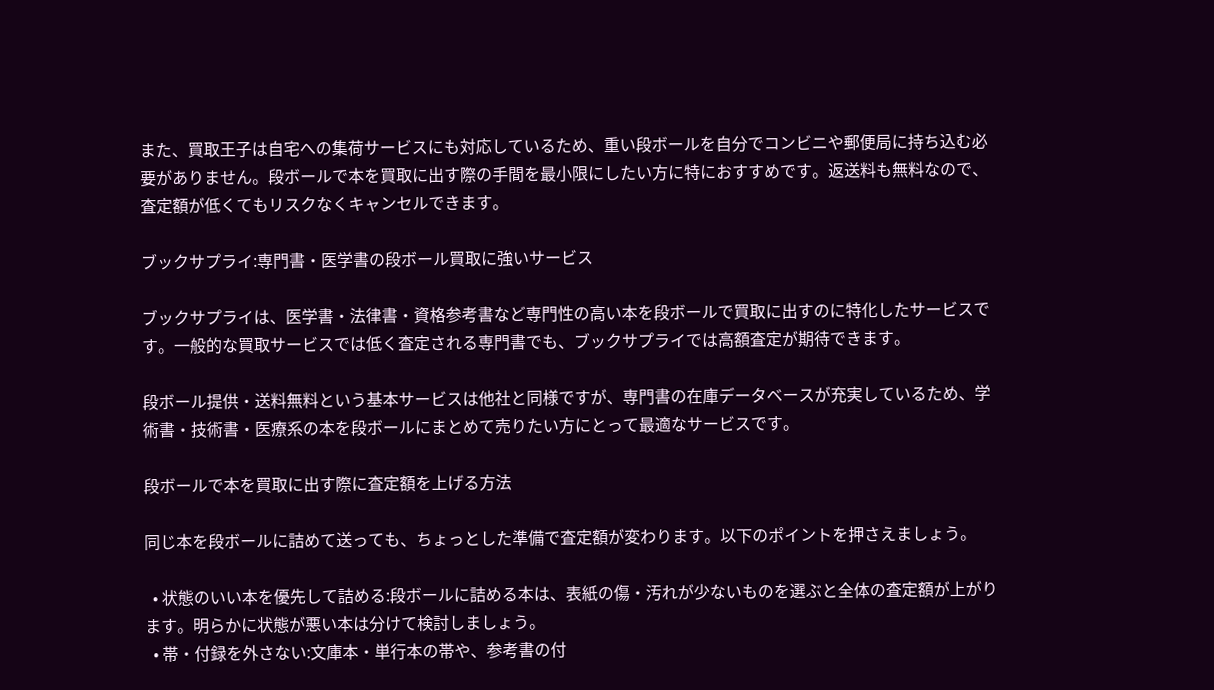また、買取王子は自宅への集荷サービスにも対応しているため、重い段ボールを自分でコンビニや郵便局に持ち込む必要がありません。段ボールで本を買取に出す際の手間を最小限にしたい方に特におすすめです。返送料も無料なので、査定額が低くてもリスクなくキャンセルできます。

ブックサプライ:専門書・医学書の段ボール買取に強いサービス

ブックサプライは、医学書・法律書・資格参考書など専門性の高い本を段ボールで買取に出すのに特化したサービスです。一般的な買取サービスでは低く査定される専門書でも、ブックサプライでは高額査定が期待できます。

段ボール提供・送料無料という基本サービスは他社と同様ですが、専門書の在庫データベースが充実しているため、学術書・技術書・医療系の本を段ボールにまとめて売りたい方にとって最適なサービスです。

段ボールで本を買取に出す際に査定額を上げる方法

同じ本を段ボールに詰めて送っても、ちょっとした準備で査定額が変わります。以下のポイントを押さえましょう。

  • 状態のいい本を優先して詰める:段ボールに詰める本は、表紙の傷・汚れが少ないものを選ぶと全体の査定額が上がります。明らかに状態が悪い本は分けて検討しましょう。
  • 帯・付録を外さない:文庫本・単行本の帯や、参考書の付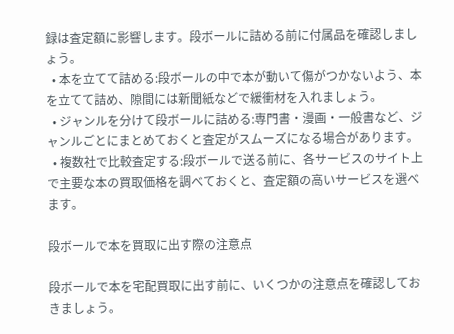録は査定額に影響します。段ボールに詰める前に付属品を確認しましょう。
  • 本を立てて詰める:段ボールの中で本が動いて傷がつかないよう、本を立てて詰め、隙間には新聞紙などで緩衝材を入れましょう。
  • ジャンルを分けて段ボールに詰める:専門書・漫画・一般書など、ジャンルごとにまとめておくと査定がスムーズになる場合があります。
  • 複数社で比較査定する:段ボールで送る前に、各サービスのサイト上で主要な本の買取価格を調べておくと、査定額の高いサービスを選べます。

段ボールで本を買取に出す際の注意点

段ボールで本を宅配買取に出す前に、いくつかの注意点を確認しておきましょう。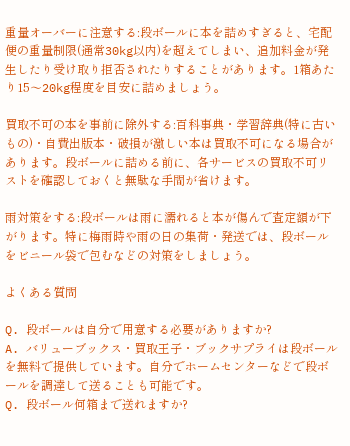重量オーバーに注意する:段ボールに本を詰めすぎると、宅配便の重量制限(通常30kg以内)を超えてしまい、追加料金が発生したり受け取り拒否されたりすることがあります。1箱あたり15〜20kg程度を目安に詰めましょう。

買取不可の本を事前に除外する:百科事典・学習辞典(特に古いもの)・自費出版本・破損が激しい本は買取不可になる場合があります。段ボールに詰める前に、各サービスの買取不可リストを確認しておくと無駄な手間が省けます。

雨対策をする:段ボールは雨に濡れると本が傷んで査定額が下がります。特に梅雨時や雨の日の集荷・発送では、段ボールをビニール袋で包むなどの対策をしましょう。

よくある質問

Q. 段ボールは自分で用意する必要がありますか?
A. バリューブックス・買取王子・ブックサプライは段ボールを無料で提供しています。自分でホームセンターなどで段ボールを調達して送ることも可能です。
Q. 段ボール何箱まで送れますか?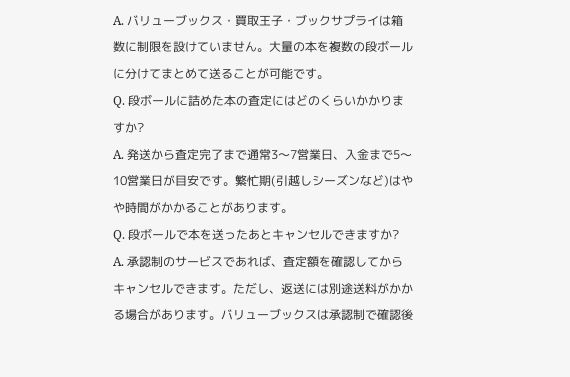A. バリューブックス・買取王子・ブックサプライは箱数に制限を設けていません。大量の本を複数の段ボールに分けてまとめて送ることが可能です。
Q. 段ボールに詰めた本の査定にはどのくらいかかりますか?
A. 発送から査定完了まで通常3〜7営業日、入金まで5〜10営業日が目安です。繁忙期(引越しシーズンなど)はやや時間がかかることがあります。
Q. 段ボールで本を送ったあとキャンセルできますか?
A. 承認制のサービスであれば、査定額を確認してからキャンセルできます。ただし、返送には別途送料がかかる場合があります。バリューブックスは承認制で確認後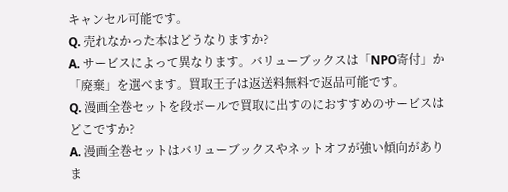キャンセル可能です。
Q. 売れなかった本はどうなりますか?
A. サービスによって異なります。バリューブックスは「NPO寄付」か「廃棄」を選べます。買取王子は返送料無料で返品可能です。
Q. 漫画全巻セットを段ボールで買取に出すのにおすすめのサービスはどこですか?
A. 漫画全巻セットはバリューブックスやネットオフが強い傾向がありま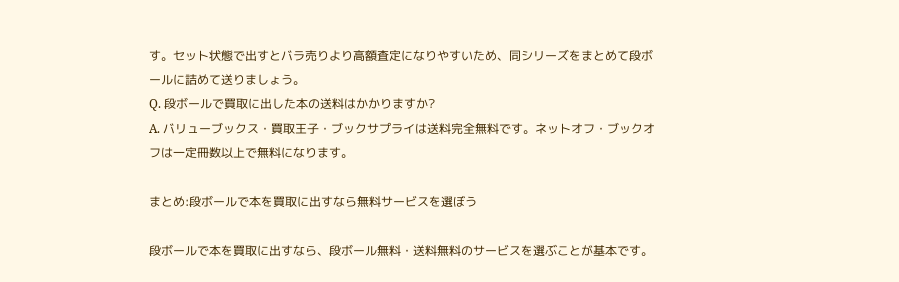す。セット状態で出すとバラ売りより高額査定になりやすいため、同シリーズをまとめて段ボールに詰めて送りましょう。
Q. 段ボールで買取に出した本の送料はかかりますか?
A. バリューブックス・買取王子・ブックサプライは送料完全無料です。ネットオフ・ブックオフは一定冊数以上で無料になります。

まとめ:段ボールで本を買取に出すなら無料サービスを選ぼう

段ボールで本を買取に出すなら、段ボール無料・送料無料のサービスを選ぶことが基本です。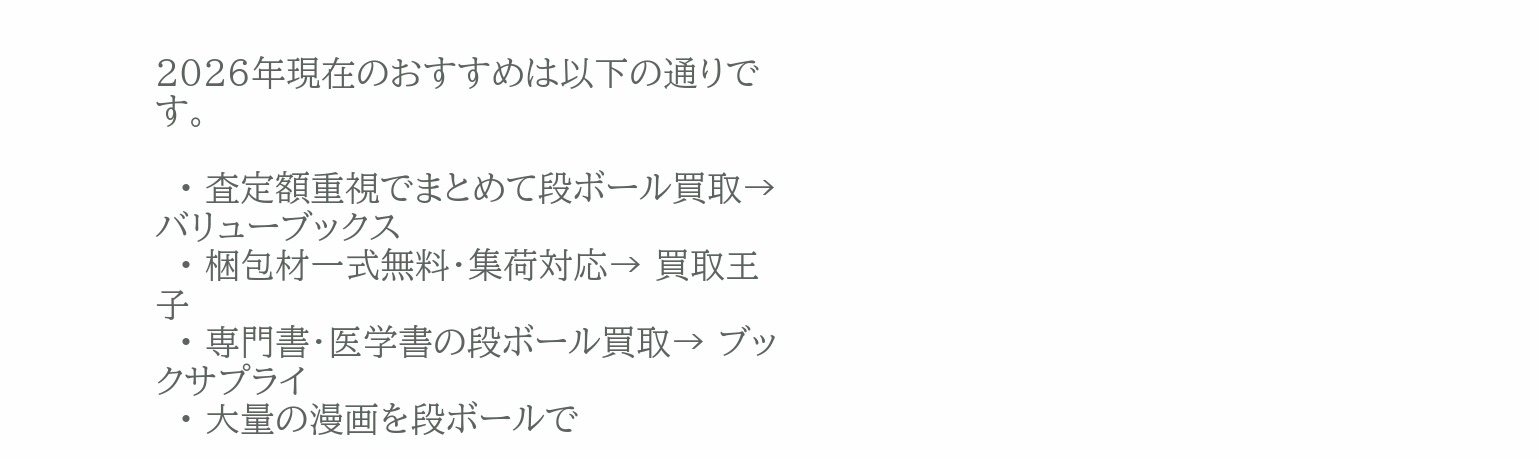2026年現在のおすすめは以下の通りです。

  • 査定額重視でまとめて段ボール買取→ バリューブックス
  • 梱包材一式無料・集荷対応→ 買取王子
  • 専門書・医学書の段ボール買取→ ブックサプライ
  • 大量の漫画を段ボールで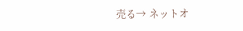売る→ ネットオ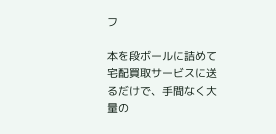フ

本を段ボールに詰めて宅配買取サービスに送るだけで、手間なく大量の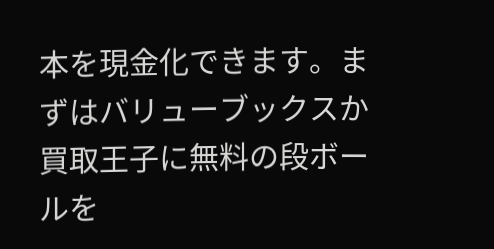本を現金化できます。まずはバリューブックスか買取王子に無料の段ボールを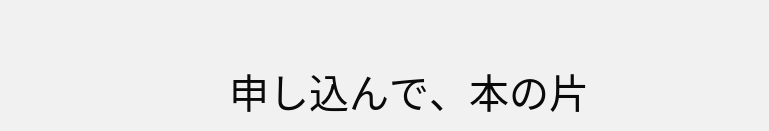申し込んで、本の片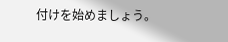付けを始めましょう。